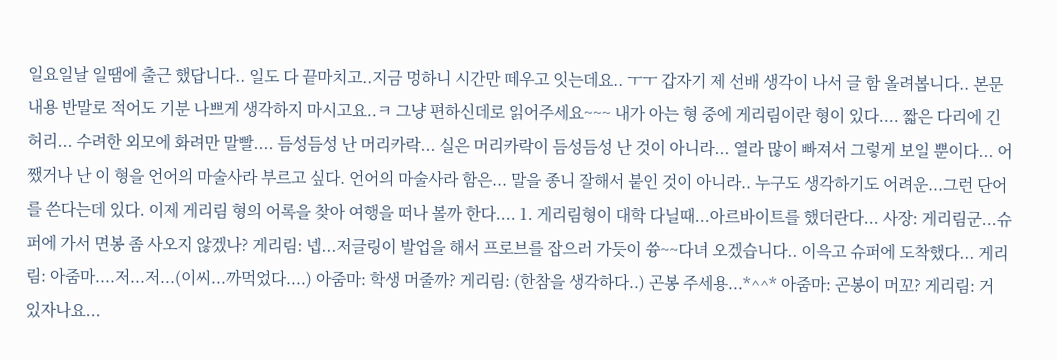일요일날 일땜에 출근 했답니다.. 일도 다 끝마치고..지금 멍하니 시간만 떼우고 잇는데요.. ㅜㅜ 갑자기 제 선배 생각이 나서 글 함 올려봅니다.. 본문내용 반말로 적어도 기분 나쁘게 생각하지 마시고요..ㅋ 그냥 편하신데로 읽어주세요~~~ 내가 아는 형 중에 게리림이란 형이 있다.... 짧은 다리에 긴 허리... 수려한 외모에 화려만 말빨.... 듬성듬성 난 머리카락... 실은 머리카락이 듬성듬성 난 것이 아니라... 열라 많이 빠져서 그렇게 보일 뿐이다... 어쨌거나 난 이 형을 언어의 마술사라 부르고 싶다. 언어의 마술사라 함은... 말을 종니 잘해서 붙인 것이 아니라.. 누구도 생각하기도 어려운...그런 단어를 쓴다는데 있다. 이제 게리림 형의 어록을 찾아 여행을 떠나 볼까 한다.... 1. 게리림형이 대학 다닐때...아르바이트를 했더란다... 사장: 게리림군...슈퍼에 가서 면봉 좀 사오지 않겠나? 게리림: 넵...저글링이 발업을 해서 프로브를 잡으러 가듯이 쓩~~다녀 오겠습니다.. 이윽고 슈퍼에 도착했다... 게리림: 아줌마....저...저...(이씨...까먹었다....) 아줌마: 학생 머줄까? 게리림: (한참을 생각하다..) 곤봉 주세용...*^^* 아줌마: 곤봉이 머꼬? 게리림: 거 있자나요...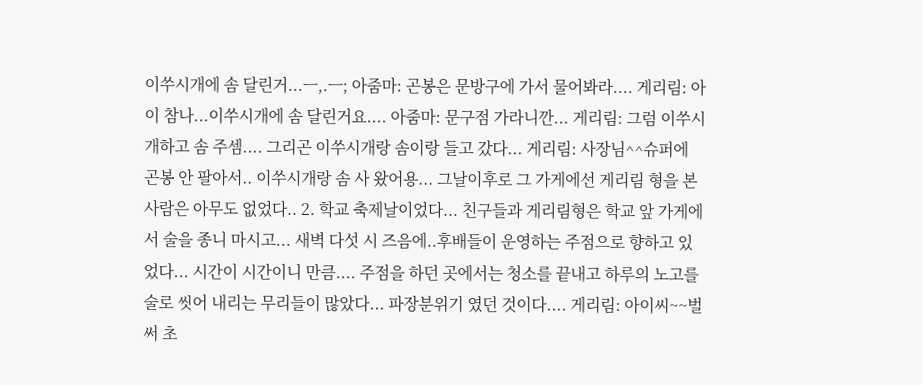이쑤시개에 솜 달린거...ㅡ,.ㅡ; 아줌마: 곤봉은 문방구에 가서 물어봐라.... 게리림: 아이 참나...이쑤시개에 솜 달린거요.... 아줌마: 문구점 가라니깐... 게리림: 그럼 이쑤시개하고 솜 주셈.... 그리곤 이쑤시개랑 솜이랑 들고 갔다... 게리림: 사장님^^슈퍼에 곤봉 안 팔아서.. 이쑤시개랑 솜 사 왔어용... 그날이후로 그 가게에선 게리림 형을 본 사람은 아무도 없었다.. 2. 학교 축제날이었다... 친구들과 게리림형은 학교 앞 가게에서 술을 종니 마시고... 새벽 다섯 시 즈음에..후배들이 운영하는 주점으로 향하고 있었다... 시간이 시간이니 만큼.... 주점을 하던 곳에서는 청소를 끝내고 하루의 노고를 술로 씻어 내리는 무리들이 많았다... 파장분위기 였던 것이다.... 게리림: 아이씨~~벌써 초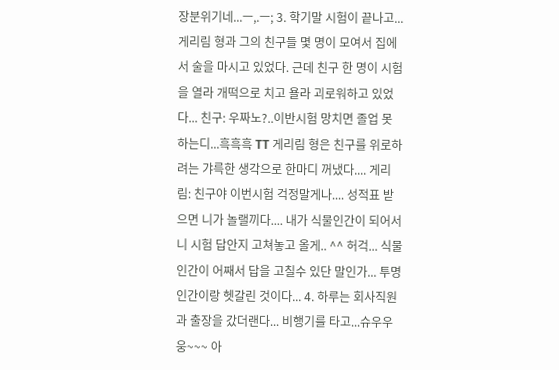장분위기네...ㅡ,.ㅡ; 3. 학기말 시험이 끝나고... 게리림 형과 그의 친구들 몇 명이 모여서 집에서 술을 마시고 있었다. 근데 친구 한 명이 시험을 열라 개떡으로 치고 욜라 괴로워하고 있었다... 친구: 우짜노?..이반시험 망치면 졸업 못 하는디...흑흑흑 TT 게리림 형은 친구를 위로하려는 갸륵한 생각으로 한마디 꺼냈다.... 게리림: 친구야 이번시험 걱정말게나.... 성적표 받으면 니가 놀랠끼다.... 내가 식물인간이 되어서 니 시험 답안지 고쳐놓고 올게.. ^^ 허걱... 식물인간이 어째서 답을 고칠수 있단 말인가... 투명인간이랑 헷갈린 것이다... 4. 하루는 회사직원과 출장을 갔더랜다... 비행기를 타고...슈우우웅~~~ 아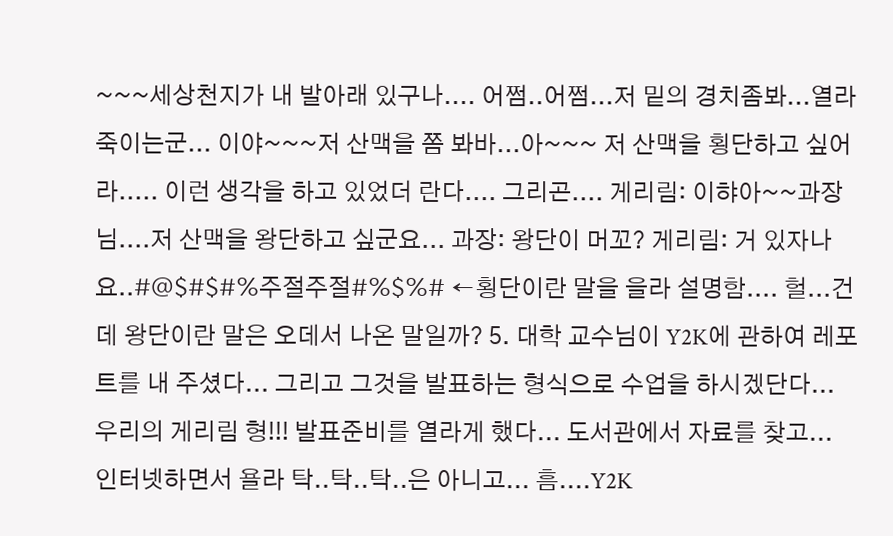~~~세상천지가 내 발아래 있구나.... 어쩜..어쩜...저 밑의 경치좀봐...열라 죽이는군... 이야~~~저 산맥을 쫌 봐바...아~~~ 저 산맥을 횡단하고 싶어라..... 이런 생각을 하고 있었더 란다.... 그리곤.... 게리림: 이햐아~~과장님....저 산맥을 왕단하고 싶군요... 과장: 왕단이 머꼬? 게리림: 거 있자나요..#@$#$#%주절주절#%$%# ←횡단이란 말을 을라 설명함.... 헐...건데 왕단이란 말은 오데서 나온 말일까? 5. 대학 교수님이 Y2K에 관하여 레포트를 내 주셨다... 그리고 그것을 발표하는 형식으로 수업을 하시겠단다... 우리의 게리림 형!!! 발표준비를 열라게 했다... 도서관에서 자료를 찾고... 인터넷하면서 욜라 탁..탁..탁..은 아니고... 흠....Y2K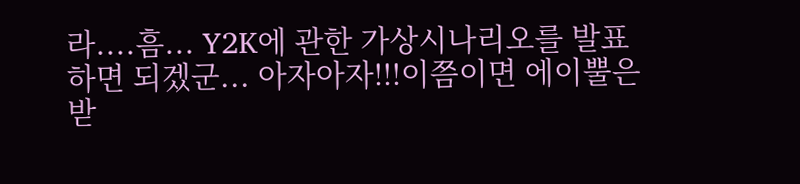라....흠... Y2K에 관한 가상시나리오를 발표하면 되겠군... 아자아자!!!이쯤이면 에이뿔은 받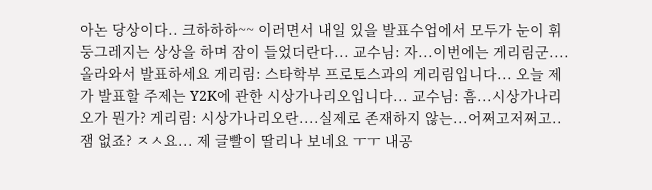아논 당상이다.. 크하하하~~ 이러면서 내일 있을 발표수업에서 모두가 눈이 휘둥그레지는 상상을 하며 잠이 들었더란다... 교수님: 자...이번에는 게리림군....올라와서 발표하세요 게리림: 스타학부 프로토스과의 게리림입니다... 오늘 제가 발표할 주제는 Y2K에 관한 시상가나리오입니다... 교수님: 흠...시상가나리오가 뭔가? 게리림: 시상가나리오란....실제로 존재하지 않는...어쩌고저쩌고.. 잼 없죠? ㅈㅅ요... 제 글빨이 딸리나 보네요 ㅜㅜ 내공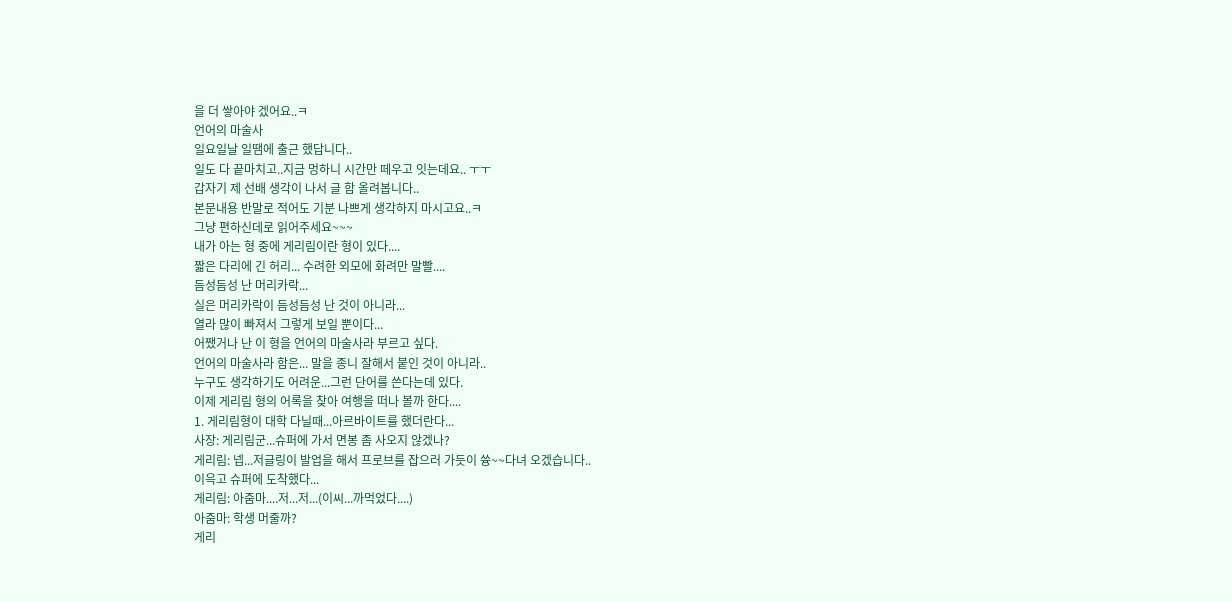을 더 쌓아야 겠어요..ㅋ
언어의 마술사
일요일날 일땜에 출근 했답니다..
일도 다 끝마치고..지금 멍하니 시간만 떼우고 잇는데요.. ㅜㅜ
갑자기 제 선배 생각이 나서 글 함 올려봅니다..
본문내용 반말로 적어도 기분 나쁘게 생각하지 마시고요..ㅋ
그냥 편하신데로 읽어주세요~~~
내가 아는 형 중에 게리림이란 형이 있다....
짧은 다리에 긴 허리... 수려한 외모에 화려만 말빨....
듬성듬성 난 머리카락...
실은 머리카락이 듬성듬성 난 것이 아니라...
열라 많이 빠져서 그렇게 보일 뿐이다...
어쨌거나 난 이 형을 언어의 마술사라 부르고 싶다.
언어의 마술사라 함은... 말을 종니 잘해서 붙인 것이 아니라..
누구도 생각하기도 어려운...그런 단어를 쓴다는데 있다.
이제 게리림 형의 어록을 찾아 여행을 떠나 볼까 한다....
1. 게리림형이 대학 다닐때...아르바이트를 했더란다...
사장: 게리림군...슈퍼에 가서 면봉 좀 사오지 않겠나?
게리림: 넵...저글링이 발업을 해서 프로브를 잡으러 가듯이 쓩~~다녀 오겠습니다..
이윽고 슈퍼에 도착했다...
게리림: 아줌마....저...저...(이씨...까먹었다....)
아줌마: 학생 머줄까?
게리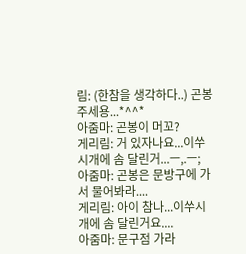림: (한참을 생각하다..) 곤봉 주세용...*^^*
아줌마: 곤봉이 머꼬?
게리림: 거 있자나요...이쑤시개에 솜 달린거...ㅡ,.ㅡ;
아줌마: 곤봉은 문방구에 가서 물어봐라....
게리림: 아이 참나...이쑤시개에 솜 달린거요....
아줌마: 문구점 가라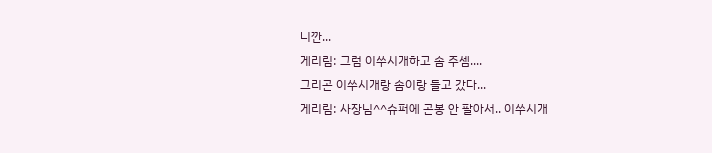니깐...
게리림: 그럼 이쑤시개하고 솜 주셈....
그리곤 이쑤시개랑 솜이랑 들고 갔다...
게리림: 사장님^^슈퍼에 곤봉 안 팔아서.. 이쑤시개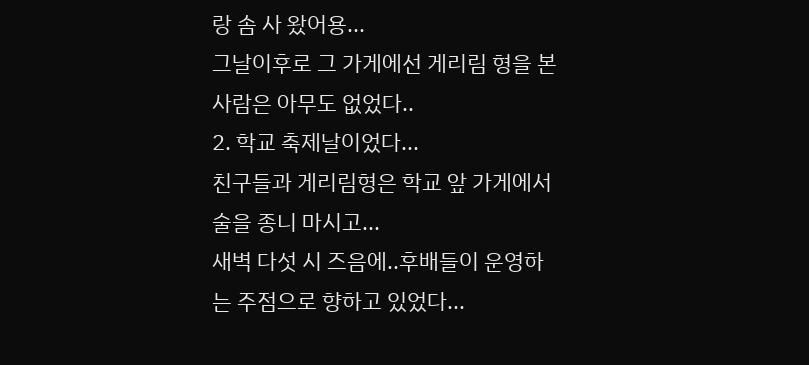랑 솜 사 왔어용...
그날이후로 그 가게에선 게리림 형을 본 사람은 아무도 없었다..
2. 학교 축제날이었다...
친구들과 게리림형은 학교 앞 가게에서 술을 종니 마시고...
새벽 다섯 시 즈음에..후배들이 운영하는 주점으로 향하고 있었다...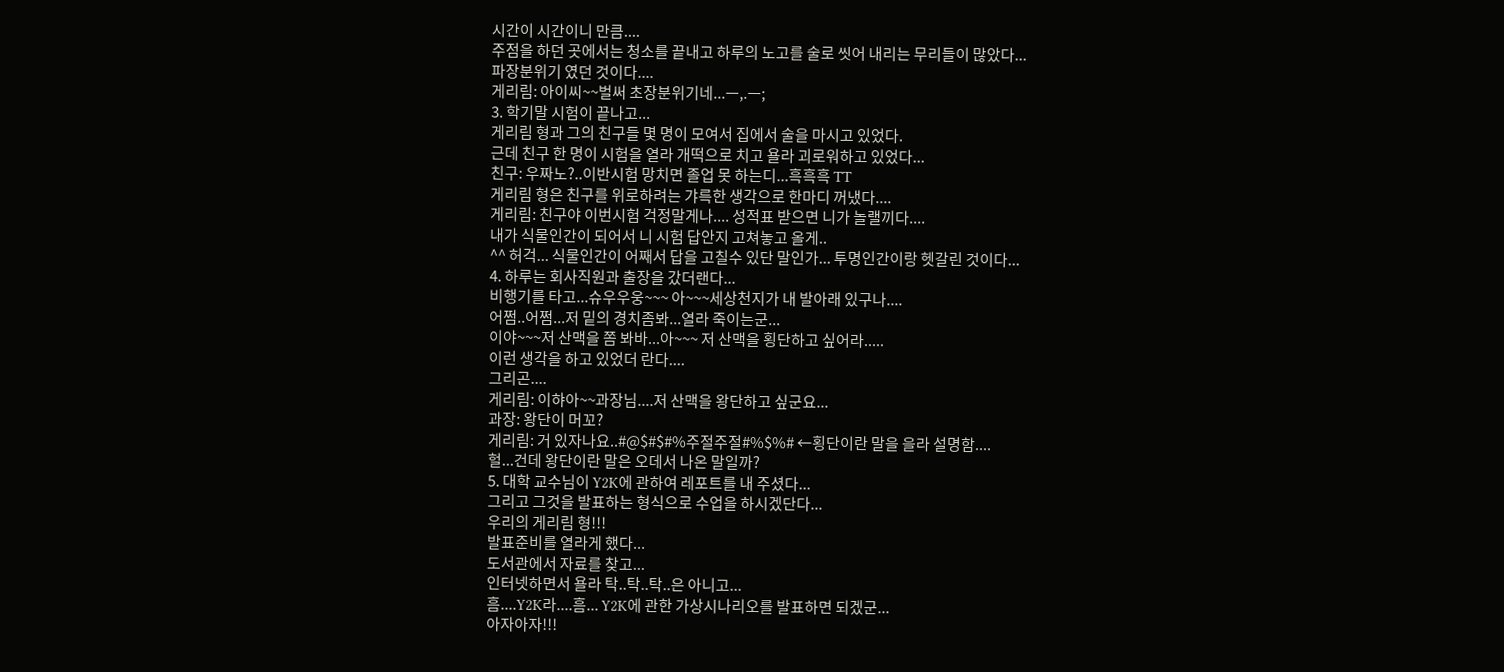시간이 시간이니 만큼....
주점을 하던 곳에서는 청소를 끝내고 하루의 노고를 술로 씻어 내리는 무리들이 많았다...
파장분위기 였던 것이다....
게리림: 아이씨~~벌써 초장분위기네...ㅡ,.ㅡ;
3. 학기말 시험이 끝나고...
게리림 형과 그의 친구들 몇 명이 모여서 집에서 술을 마시고 있었다.
근데 친구 한 명이 시험을 열라 개떡으로 치고 욜라 괴로워하고 있었다...
친구: 우짜노?..이반시험 망치면 졸업 못 하는디...흑흑흑 TT
게리림 형은 친구를 위로하려는 갸륵한 생각으로 한마디 꺼냈다....
게리림: 친구야 이번시험 걱정말게나.... 성적표 받으면 니가 놀랠끼다....
내가 식물인간이 되어서 니 시험 답안지 고쳐놓고 올게..
^^ 허걱... 식물인간이 어째서 답을 고칠수 있단 말인가... 투명인간이랑 헷갈린 것이다...
4. 하루는 회사직원과 출장을 갔더랜다...
비행기를 타고...슈우우웅~~~ 아~~~세상천지가 내 발아래 있구나....
어쩜..어쩜...저 밑의 경치좀봐...열라 죽이는군...
이야~~~저 산맥을 쫌 봐바...아~~~ 저 산맥을 횡단하고 싶어라.....
이런 생각을 하고 있었더 란다....
그리곤....
게리림: 이햐아~~과장님....저 산맥을 왕단하고 싶군요...
과장: 왕단이 머꼬?
게리림: 거 있자나요..#@$#$#%주절주절#%$%# ←횡단이란 말을 을라 설명함....
헐...건데 왕단이란 말은 오데서 나온 말일까?
5. 대학 교수님이 Y2K에 관하여 레포트를 내 주셨다...
그리고 그것을 발표하는 형식으로 수업을 하시겠단다...
우리의 게리림 형!!!
발표준비를 열라게 했다...
도서관에서 자료를 찾고...
인터넷하면서 욜라 탁..탁..탁..은 아니고...
흠....Y2K라....흠... Y2K에 관한 가상시나리오를 발표하면 되겠군...
아자아자!!!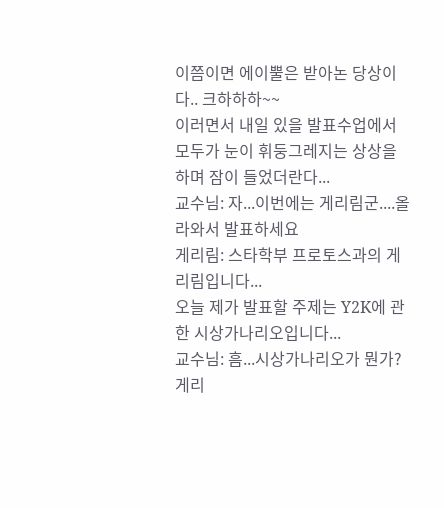이쯤이면 에이뿔은 받아논 당상이다.. 크하하하~~
이러면서 내일 있을 발표수업에서
모두가 눈이 휘둥그레지는 상상을 하며 잠이 들었더란다...
교수님: 자...이번에는 게리림군....올라와서 발표하세요
게리림: 스타학부 프로토스과의 게리림입니다...
오늘 제가 발표할 주제는 Y2K에 관한 시상가나리오입니다...
교수님: 흠...시상가나리오가 뭔가?
게리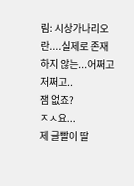림: 시상가나리오란....실제로 존재하지 않는...어쩌고저쩌고..
잼 없죠?
ㅈㅅ요...
제 글빨이 딸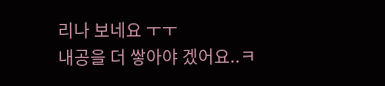리나 보네요 ㅜㅜ
내공을 더 쌓아야 겠어요..ㅋ